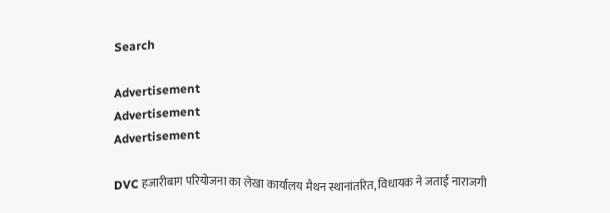Search

Advertisement
Advertisement
Advertisement

DVC हजारीबाग परियोजना का लेखा कार्यालय मैथन स्थानांतरित, विधायक ने जताई नाराजगी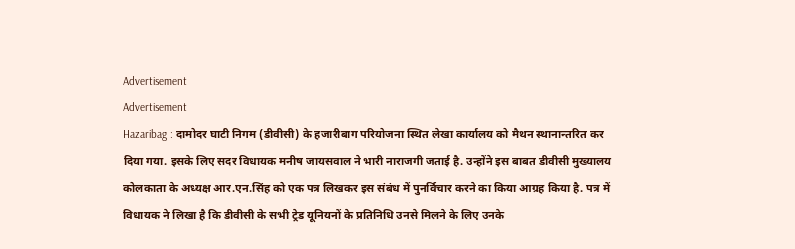Advertisement
Advertisement
Hazaribag : दामोदर घाटी निगम (डीवीसी) के हजारीबाग परियोजना स्थित लेखा कार्यालय को मैथन स्थानान्तरित कर दिया गया. इसके लिए सदर विधायक मनीष जायसवाल ने भारी नाराजगी जताई है. उन्होंने इस बाबत डीवीसी मुख्यालय कोलकाता के अध्यक्ष आर.एन.सिंह को एक पत्र लिखकर इस संबंध में पुनर्विचार करने का किया आग्रह किया है. पत्र में विधायक ने लिखा है कि डीवीसी के सभी ट्रेड यूनियनों के प्रतिनिधि उनसे मिलने के लिए उनके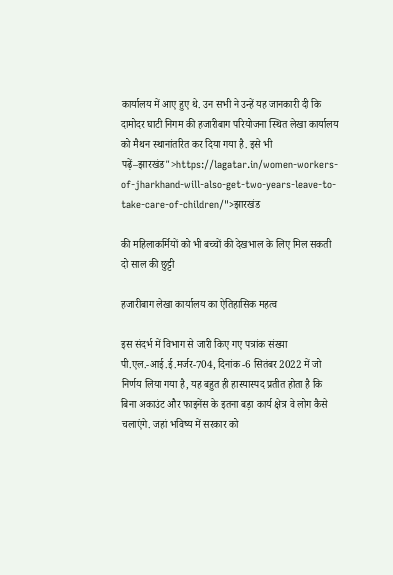कार्यालय में आए हुए थे. उन सभी ने उन्हें यह जानकारी दी कि दामोदर घाटी निगम की हजारीबाग परियोजना स्थित लेखा कार्यालय को मैथन स्थानांतरित कर दिया गया है. इसे भी पढ़ें–झारखंड">https://lagatar.in/women-workers-of-jharkhand-will-also-get-two-years-leave-to-take-care-of-children/">झारखंड

की महिलाकर्मियों को भी बच्चों की देखभाल के लिए मिल सकती दो साल की छुट्टी

हजारीबाग लेखा कार्यालय का ऐतिहासिक महत्व

इस संदर्भ में विभाग से जारी किए गए पत्रांक संख्या पी.एल.-आई.ई.मर्जर-704, दिनांक -6 सितंबर 2022 में जो निर्णय लिया गया है, यह बहुत ही हास्यास्पद प्रतीत होता है कि बिना अकाउंट और फाइनेंस के इतना बड़ा कार्य क्षेत्र वे लोग कैसे चलाएंगे. जहां भविष्य में सरकार को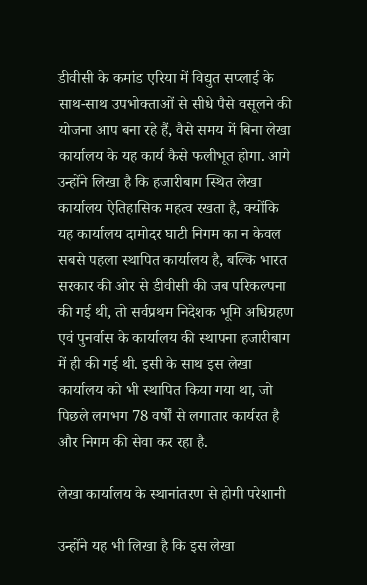डीवीसी के कमांड एरिया में विद्युत सप्लाई के साथ-साथ उपभोक्ताओं से सीधे पैसे वसूलने की योजना आप बना रहे हैं, वैसे समय में बिना लेखा कार्यालय के यह कार्य कैसे फलीभूत होगा. आगे उन्होंने लिखा है कि हजारीबाग स्थित लेखा कार्यालय ऐतिहासिक महत्व रखता है, क्योंकि यह कार्यालय दामोदर घाटी निगम का न केवल सबसे पहला स्थापित कार्यालय है, बल्कि भारत सरकार की ओर से डीवीसी की जब परिकल्पना की गई थी, तो सर्वप्रथम निदेशक भूमि अधिग्रहण एवं पुनर्वास के कार्यालय की स्थापना हजारीबाग में ही की गई थी. इसी के साथ इस लेखा कार्यालय को भी स्थापित किया गया था, जो पिछले लगभग 78 वर्षों से लगातार कार्यरत है और निगम की सेवा कर रहा है.

लेखा कार्यालय के स्थानांतरण से होगी परेशानी

उन्होंने यह भी लिखा है कि इस लेखा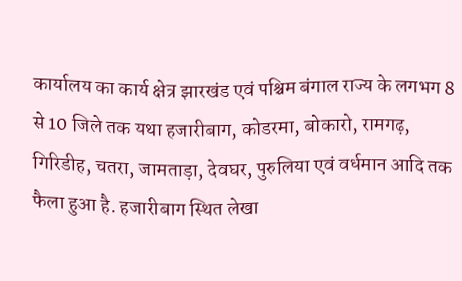कार्यालय का कार्य क्षेत्र झारखंड एवं पश्चिम बंगाल राज्य के लगभग 8 से 10 जिले तक यथा हजारीबाग, कोडरमा, बोकारो, रामगढ़, गिरिडीह, चतरा, जामताड़ा, देवघर, पुरुलिया एवं वर्धमान आदि तक फैला हुआ है. हजारीबाग स्थित लेखा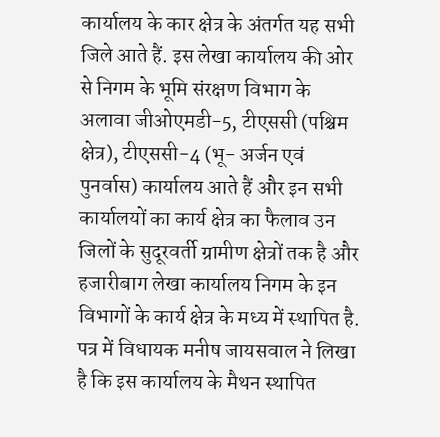कार्यालय के कार क्षेत्र के अंतर्गत यह सभी जिले आते हैं. इस लेखा कार्यालय की ओर से निगम के भूमि संरक्षण विभाग के अलावा जीओएमडी-5, टीएससी (पश्चिम क्षेत्र), टीएससी-4 (भू- अर्जन एवं पुनर्वास) कार्यालय आते हैं और इन सभी कार्यालयों का कार्य क्षेत्र का फैलाव उन जिलों के सुदूरवर्ती ग्रामीण क्षेत्रों तक है और हजारीबाग लेखा कार्यालय निगम के इन विभागों के कार्य क्षेत्र के मध्य में स्थापित है. पत्र में विधायक मनीष जायसवाल ने लिखा है कि इस कार्यालय के मैथन स्थापित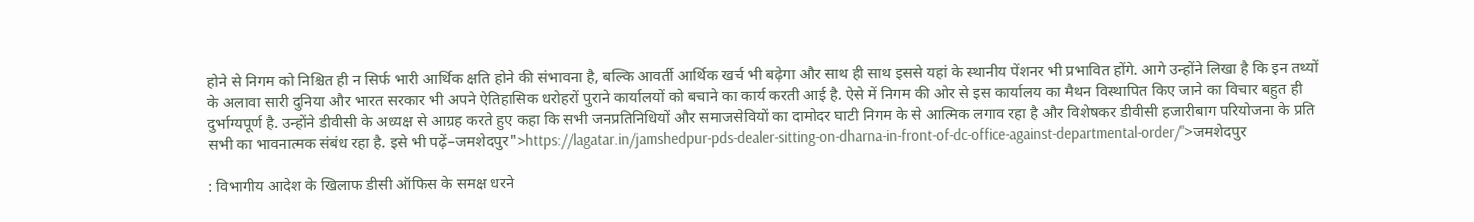होने से निगम को निश्चित ही न सिर्फ भारी आर्थिक क्षति होने की संभावना है, बल्कि आवर्ती आर्थिक खर्च भी बढ़ेगा और साथ ही साथ इससे यहां के स्थानीय पेंशनर भी प्रभावित होंगे. आगे उन्होंने लिखा है कि इन तथ्यों के अलावा सारी दुनिया और भारत सरकार भी अपने ऐतिहासिक धरोहरों पुराने कार्यालयों को बचाने का कार्य करती आई है. ऐसे में निगम की ओर से इस कार्यालय का मैथन विस्थापित किए जाने का विचार बहुत ही दुर्भाग्यपूर्ण है. उन्होंने डीवीसी के अध्यक्ष से आग्रह करते हुए कहा कि सभी जनप्रतिनिधियों और समाजसेवियों का दामोदर घाटी निगम के से आत्मिक लगाव रहा है और विशेषकर डीवीसी हजारीबाग परियोजना के प्रति सभी का भावनात्मक संबंध रहा है. इसे भी पढ़ें–जमशेदपुर">https://lagatar.in/jamshedpur-pds-dealer-sitting-on-dharna-in-front-of-dc-office-against-departmental-order/">जमशेदपुर

: विभागीय आदेश के खिलाफ डीसी ऑफिस के समक्ष धरने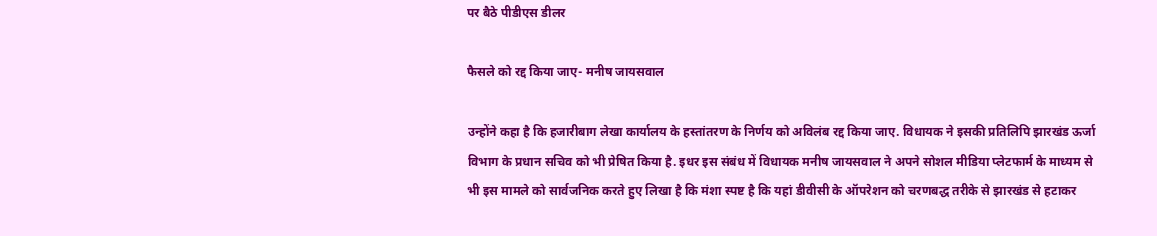पर बैठे पीडीएस डीलर

फैसले को रद्द किया जाए- मनीष जायसवाल

उन्होंने कहा है कि हजारीबाग लेखा कार्यालय के हस्तांतरण के निर्णय को अविलंब रद्द किया जाए. विधायक ने इसकी प्रतिलिपि झारखंड ऊर्जा विभाग के प्रधान सचिव को भी प्रेषित किया है. इधर इस संबंध में विधायक मनीष जायसवाल ने अपने सोशल मीडिया प्लेटफार्म के माध्यम से भी इस मामले को सार्वजनिक करते हुए लिखा है कि मंशा स्पष्ट है कि यहां डीवीसी के ऑपरेशन को चरणबद्ध तरीके से झारखंड से हटाकर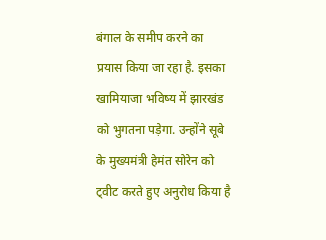बंगाल के समीप करने का प्रयास किया जा रहा है. इसका खामियाजा भविष्य में झारखंड को भुगतना पड़ेगा. उन्होंने सूबे के मुख्यमंत्री हेमंत सोरेन को ट्वीट करते हुए अनुरोध किया है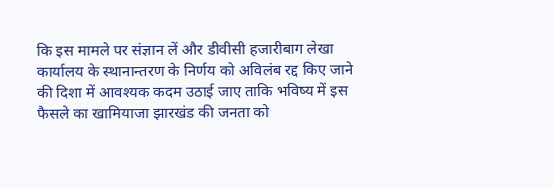कि इस मामले पर संज्ञान लें और डीवीसी हजारीबाग लेखा कार्यालय के स्थानान्तरण के निर्णय को अविलंब रद्द किए जाने की दिशा में आवश्यक कदम उठाई जाए ताकि भविष्य में इस फैसले का खामियाजा झारखंड की जनता को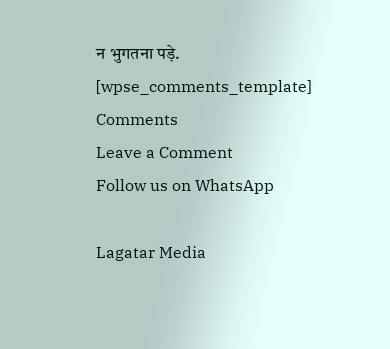न भुगतना पड़े. [wpse_comments_template]
Comments
Leave a Comment
Follow us on WhatsApp

Lagatar Media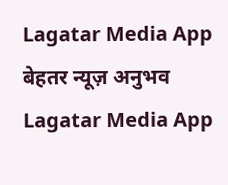Lagatar Media App
बेहतर न्यूज़ अनुभव
Lagatar Media App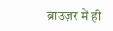ब्राउज़र में ही